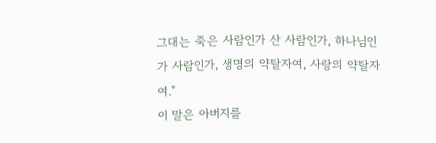그대는 죽은 사람인가 산 사람인가, 하나님인가 사람인가, 생명의 약탈자여, 사랑의 약탈자여."
이 말은 아버지를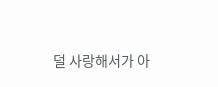덜 사랑해서가 아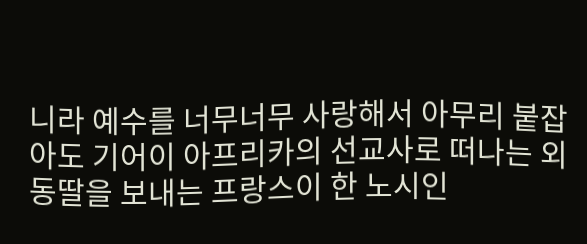니라 예수를 너무너무 사랑해서 아무리 붙잡아도 기어이 아프리카의 선교사로 떠나는 외동딸을 보내는 프랑스이 한 노시인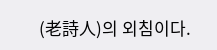(老詩人)의 외침이다.